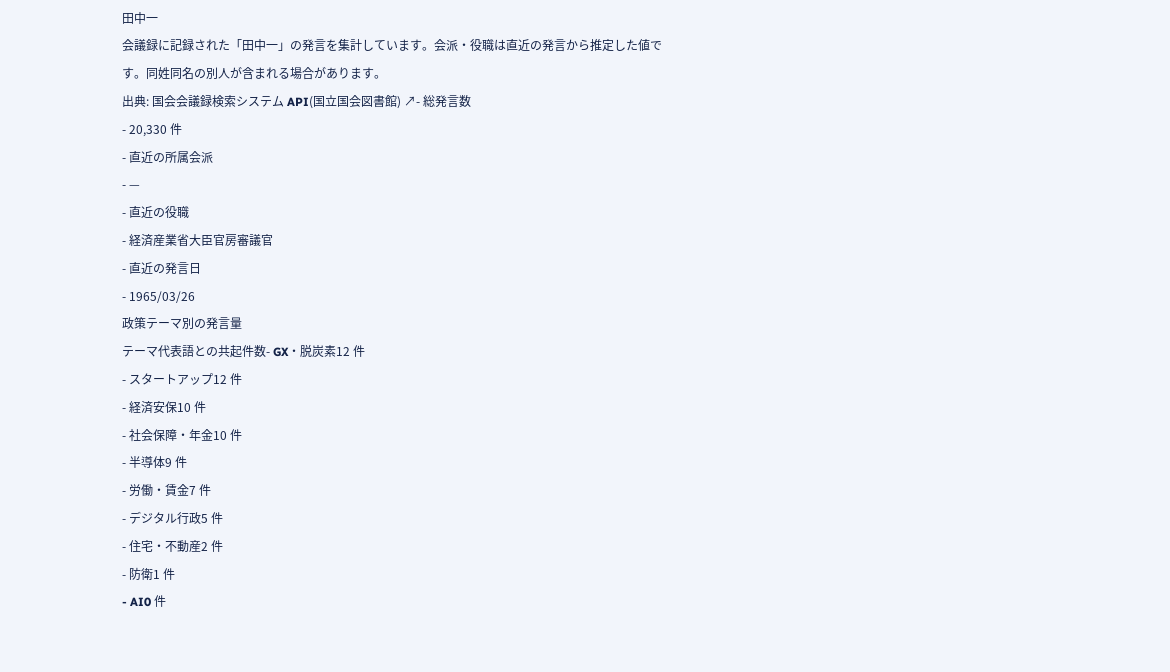田中一
会議録に記録された「田中一」の発言を集計しています。会派・役職は直近の発言から推定した値です。同姓同名の別人が含まれる場合があります。
出典: 国会会議録検索システム API(国立国会図書館) ↗- 総発言数
- 20,330 件
- 直近の所属会派
- —
- 直近の役職
- 経済産業省大臣官房審議官
- 直近の発言日
- 1965/03/26
政策テーマ別の発言量
テーマ代表語との共起件数- GX・脱炭素12 件
- スタートアップ12 件
- 経済安保10 件
- 社会保障・年金10 件
- 半導体9 件
- 労働・賃金7 件
- デジタル行政5 件
- 住宅・不動産2 件
- 防衛1 件
- AI0 件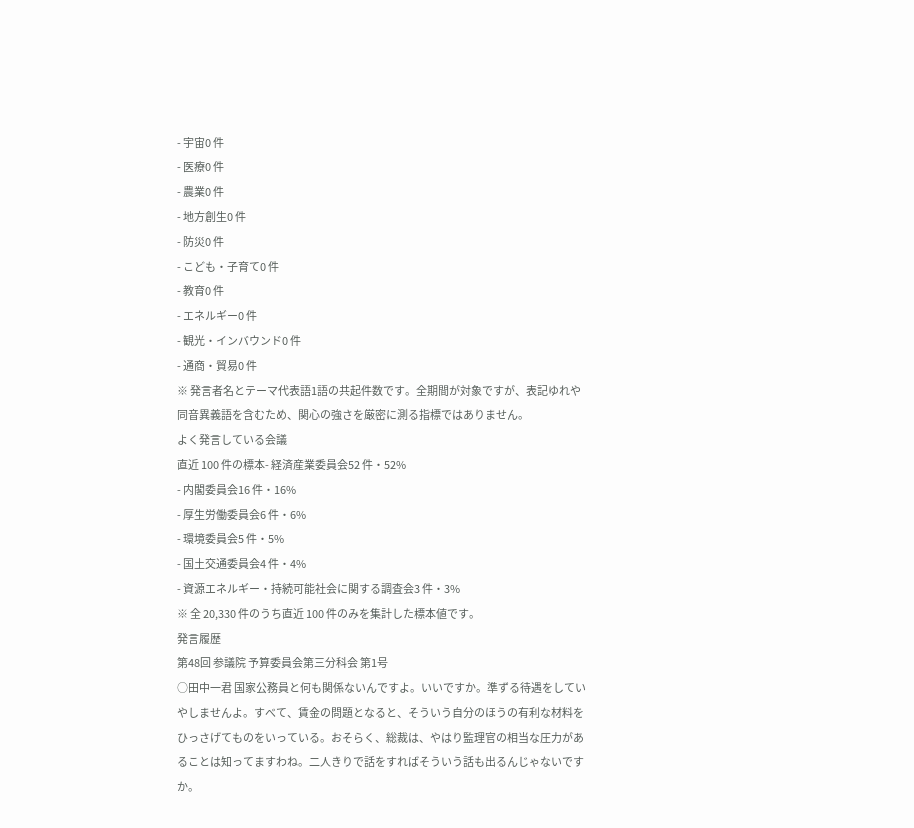- 宇宙0 件
- 医療0 件
- 農業0 件
- 地方創生0 件
- 防災0 件
- こども・子育て0 件
- 教育0 件
- エネルギー0 件
- 観光・インバウンド0 件
- 通商・貿易0 件
※ 発言者名とテーマ代表語1語の共起件数です。全期間が対象ですが、表記ゆれや 同音異義語を含むため、関心の強さを厳密に測る指標ではありません。
よく発言している会議
直近 100 件の標本- 経済産業委員会52 件・52%
- 内閣委員会16 件・16%
- 厚生労働委員会6 件・6%
- 環境委員会5 件・5%
- 国土交通委員会4 件・4%
- 資源エネルギー・持続可能社会に関する調査会3 件・3%
※ 全 20,330 件のうち直近 100 件のみを集計した標本値です。
発言履歴
第48回 参議院 予算委員会第三分科会 第1号
○田中一君 国家公務員と何も関係ないんですよ。いいですか。準ずる待遇をしていやしませんよ。すべて、賃金の問題となると、そういう自分のほうの有利な材料をひっさげてものをいっている。おそらく、総裁は、やはり監理官の相当な圧力があることは知ってますわね。二人きりで話をすればそういう話も出るんじゃないですか。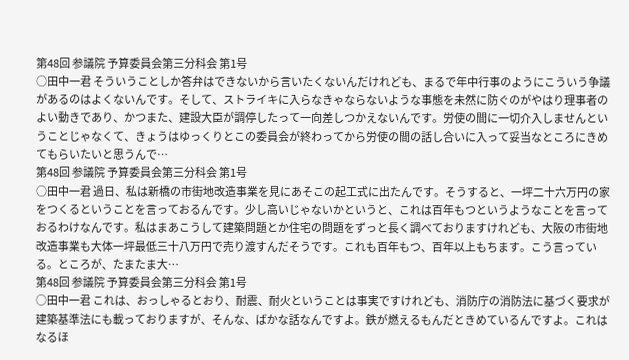第48回 参議院 予算委員会第三分科会 第1号
○田中一君 そういうことしか答弁はできないから言いたくないんだけれども、まるで年中行事のようにこういう争議があるのはよくないんです。そして、ストライキに入らなきゃならないような事態を未然に防ぐのがやはり理事者のよい動きであり、かつまた、建設大臣が調停したって一向差しつかえないんです。労使の間に一切介入しませんということじゃなくて、きょうはゆっくりとこの委員会が終わってから労使の間の話し合いに入って妥当なところにきめてもらいたいと思うんで…
第48回 参議院 予算委員会第三分科会 第1号
○田中一君 過日、私は新橋の市街地改造事業を見にあそこの起工式に出たんです。そうすると、一坪二十六万円の家をつくるということを言っておるんです。少し高いじゃないかというと、これは百年もつというようなことを言っておるわけなんです。私はまあこうして建築問題とか住宅の問題をずっと長く調べておりますけれども、大阪の市街地改造事業も大体一坪最低三十八万円で売り渡すんだそうです。これも百年もつ、百年以上もちます。こう言っている。ところが、たまたま大…
第48回 参議院 予算委員会第三分科会 第1号
○田中一君 これは、おっしゃるとおり、耐震、耐火ということは事実ですけれども、消防庁の消防法に基づく要求が建築基準法にも載っておりますが、そんな、ばかな話なんですよ。鉄が燃えるもんだときめているんですよ。これはなるほ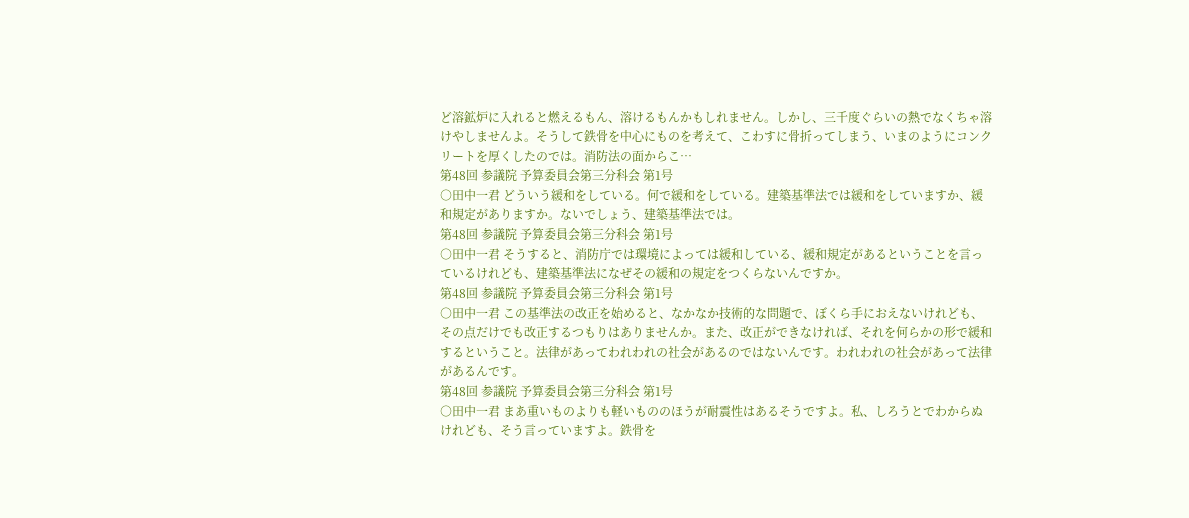ど溶鉱炉に入れると燃えるもん、溶けるもんかもしれません。しかし、三千度ぐらいの熱でなくちゃ溶けやしませんよ。そうして鉄骨を中心にものを考えて、こわすに骨折ってしまう、いまのようにコンクリートを厚くしたのでは。消防法の面からこ…
第48回 参議院 予算委員会第三分科会 第1号
○田中一君 どういう緩和をしている。何で緩和をしている。建築基準法では緩和をしていますか、緩和規定がありますか。ないでしょう、建築基準法では。
第48回 参議院 予算委員会第三分科会 第1号
○田中一君 そうすると、消防庁では環境によっては緩和している、緩和規定があるということを言っているけれども、建築基準法になぜその緩和の規定をつくらないんですか。
第48回 参議院 予算委員会第三分科会 第1号
○田中一君 この基準法の改正を始めると、なかなか技術的な問題で、ぼくら手におえないけれども、その点だけでも改正するつもりはありませんか。また、改正ができなければ、それを何らかの形で緩和するということ。法律があってわれわれの社会があるのではないんです。われわれの社会があって法律があるんです。
第48回 参議院 予算委員会第三分科会 第1号
○田中一君 まあ重いものよりも軽いもののほうが耐震性はあるそうですよ。私、しろうとでわからぬけれども、そう言っていますよ。鉄骨を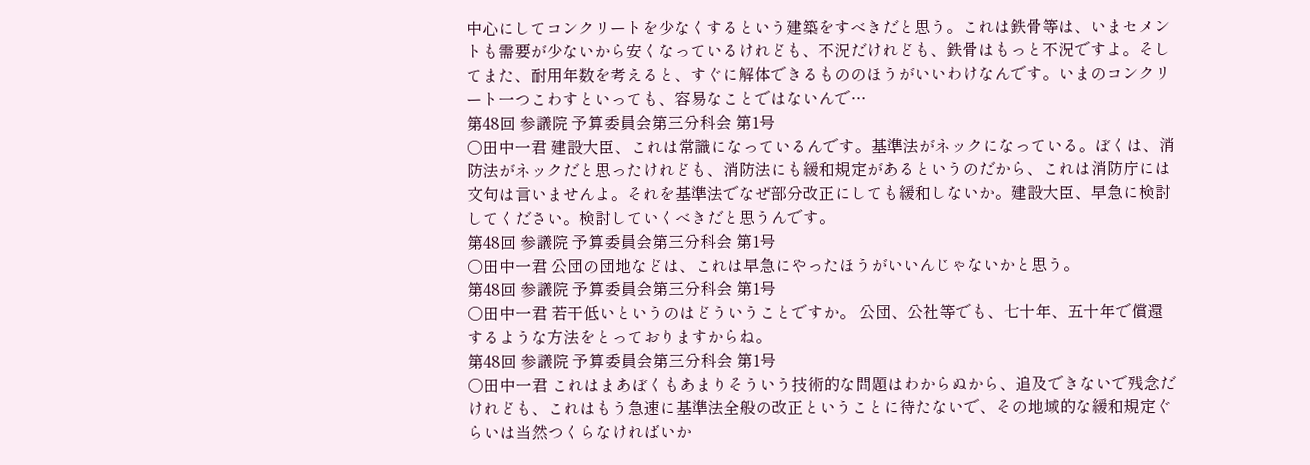中心にしてコンクリートを少なくするという建築をすべきだと思う。これは鉄骨等は、いまセメントも需要が少ないから安くなっているけれども、不況だけれども、鉄骨はもっと不況ですよ。そしてまた、耐用年数を考えると、すぐに解体できるもののほうがいいわけなんです。いまのコンクリート一つこわすといっても、容易なことではないんで…
第48回 参議院 予算委員会第三分科会 第1号
○田中一君 建設大臣、これは常識になっているんです。基準法がネックになっている。ぼくは、消防法がネックだと思ったけれども、消防法にも緩和規定があるというのだから、これは消防庁には文句は言いませんよ。それを基準法でなぜ部分改正にしても緩和しないか。建設大臣、早急に検討してください。検討していくべきだと思うんです。
第48回 参議院 予算委員会第三分科会 第1号
○田中一君 公団の団地などは、これは早急にやったほうがいいんじゃないかと思う。
第48回 参議院 予算委員会第三分科会 第1号
○田中一君 若干低いというのはどういうことですか。 公団、公社等でも、七十年、五十年で償還するような方法をとっておりますからね。
第48回 参議院 予算委員会第三分科会 第1号
○田中一君 これはまあぼくもあまりそういう技術的な問題はわからぬから、追及できないで残念だけれども、これはもう急速に基準法全般の改正ということに待たないで、その地域的な緩和規定ぐらいは当然つくらなければいか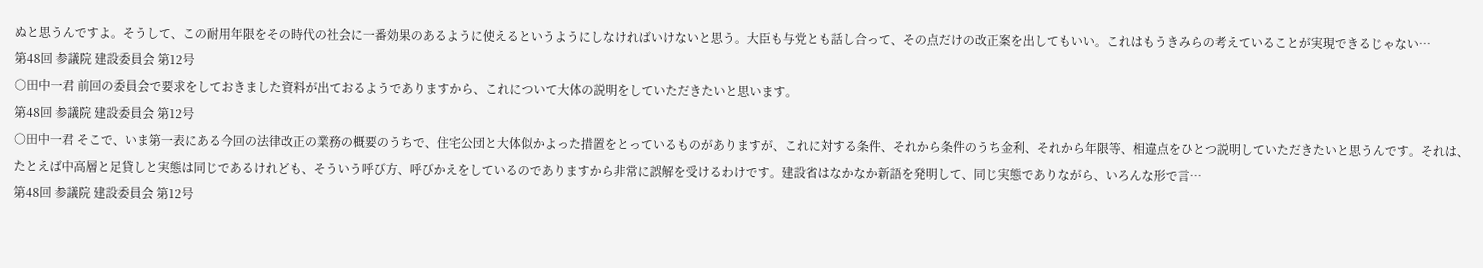ぬと思うんですよ。そうして、この耐用年限をその時代の社会に一番効果のあるように使えるというようにしなければいけないと思う。大臣も与党とも話し合って、その点だけの改正案を出してもいい。これはもうきみらの考えていることが実現できるじゃない…
第48回 参議院 建設委員会 第12号
○田中一君 前回の委員会で要求をしておきました資料が出ておるようでありますから、これについて大体の説明をしていただきたいと思います。
第48回 参議院 建設委員会 第12号
○田中一君 そこで、いま第一表にある今回の法律改正の業務の概要のうちで、住宅公団と大体似かよった措置をとっているものがありますが、これに対する条件、それから条件のうち金利、それから年限等、相違点をひとつ説明していただきたいと思うんです。それは、たとえば中高層と足貸しと実態は同じであるけれども、そういう呼び方、呼びかえをしているのでありますから非常に誤解を受けるわけです。建設省はなかなか新語を発明して、同じ実態でありながら、いろんな形で言…
第48回 参議院 建設委員会 第12号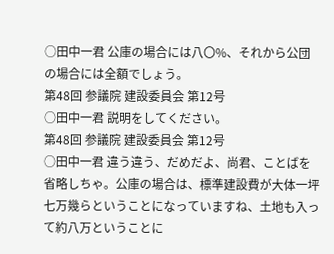○田中一君 公庫の場合には八〇%、それから公団の場合には全額でしょう。
第48回 参議院 建設委員会 第12号
○田中一君 説明をしてください。
第48回 参議院 建設委員会 第12号
○田中一君 違う違う、だめだよ、尚君、ことばを省略しちゃ。公庫の場合は、標準建設費が大体一坪七万幾らということになっていますね、土地も入って約八万ということに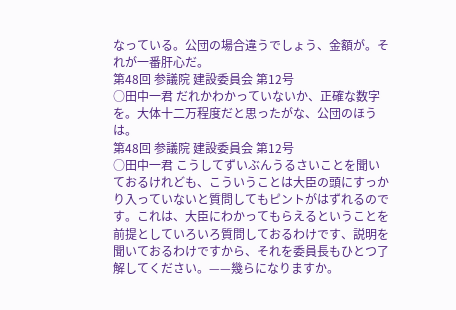なっている。公団の場合違うでしょう、金額が。それが一番肝心だ。
第48回 参議院 建設委員会 第12号
○田中一君 だれかわかっていないか、正確な数字を。大体十二万程度だと思ったがな、公団のほうは。
第48回 参議院 建設委員会 第12号
○田中一君 こうしてずいぶんうるさいことを聞いておるけれども、こういうことは大臣の頭にすっかり入っていないと質問してもピントがはずれるのです。これは、大臣にわかってもらえるということを前提としていろいろ質問しておるわけです、説明を聞いておるわけですから、それを委員長もひとつ了解してください。——幾らになりますか。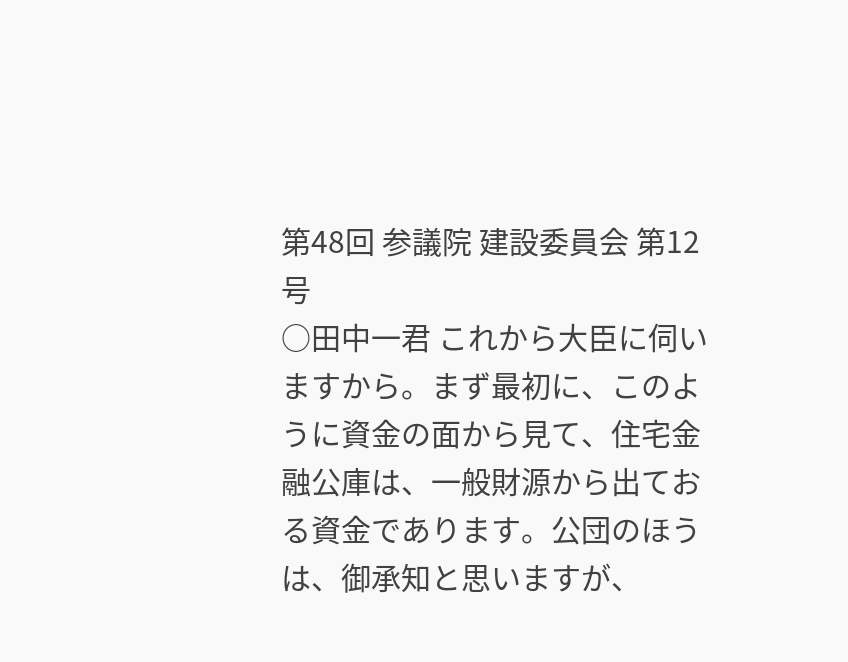第48回 参議院 建設委員会 第12号
○田中一君 これから大臣に伺いますから。まず最初に、このように資金の面から見て、住宅金融公庫は、一般財源から出ておる資金であります。公団のほうは、御承知と思いますが、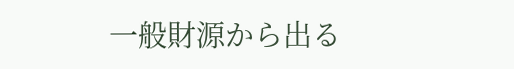一般財源から出る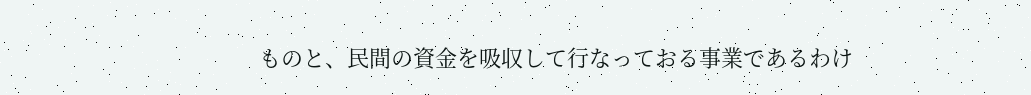ものと、民間の資金を吸収して行なっておる事業であるわけ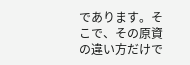であります。そこで、その原資の違い方だけで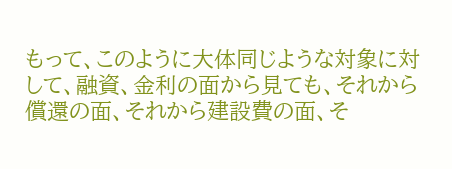もって、このように大体同じような対象に対して、融資、金利の面から見ても、それから償還の面、それから建設費の面、そ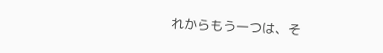れからもう一つは、そ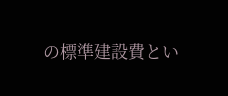の標準建設費とい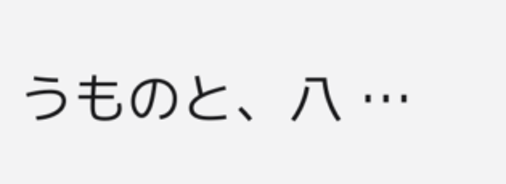うものと、八 …